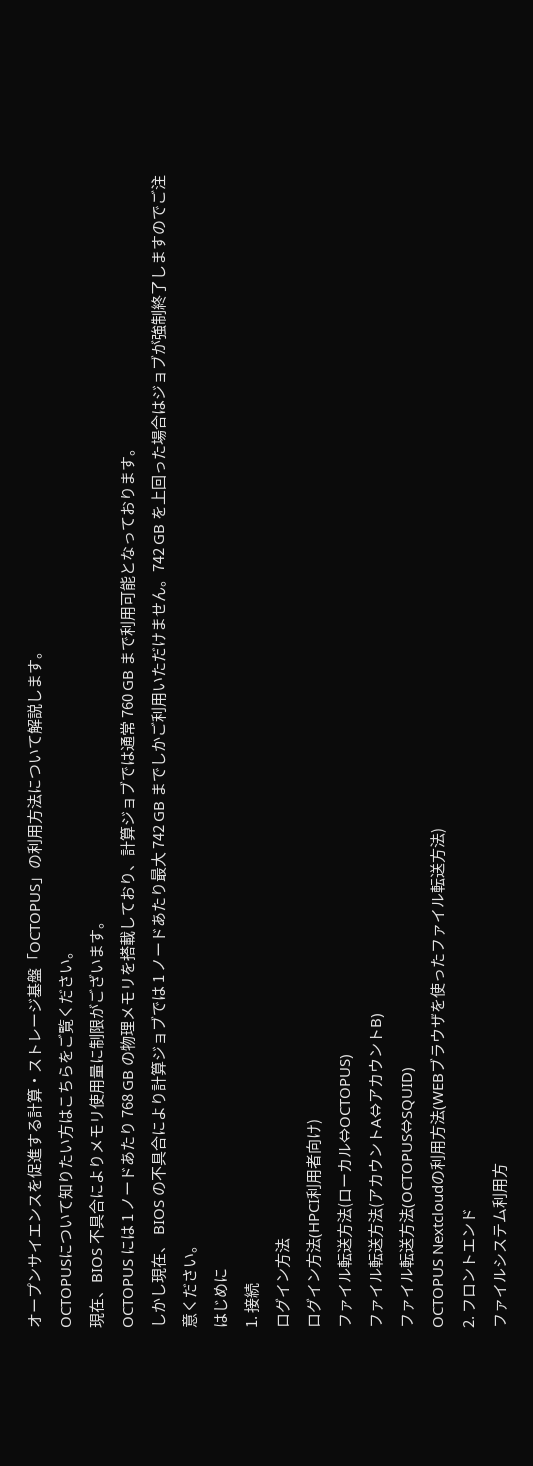オープンサイエンスを促進する計算・ストレージ基盤「OCTOPUS」の利用方法について解説します。
OCTOPUSについて知りたい方はこちらをご覧ください。
現在、BIOS 不具合によりメモリ使用量に制限がございます。
OCTOPUS には 1 ノードあたり 768 GB の物理メモリを搭載しており、計算ジョブでは通常 760 GB まで利用可能となっております。
しかし現在、 BIOS の不具合により計算ジョブでは 1 ノードあたり最大 742 GB までしかご利用いただけません。742 GB を上回った場合はジョブが強制終了しますのでご注意ください。
はじめに
1. 接続
ログイン方法
ログイン方法(HPCI利用者向け)
ファイル転送方法(ローカル⇔OCTOPUS)
ファイル転送方法(アカウントA⇔アカウントB)
ファイル転送方法(OCTOPUS⇔SQUID)
OCTOPUS Nextcloudの利用方法(WEBブラウザを使ったファイル転送方法)
2. フロントエンド
ファイルシステム利用方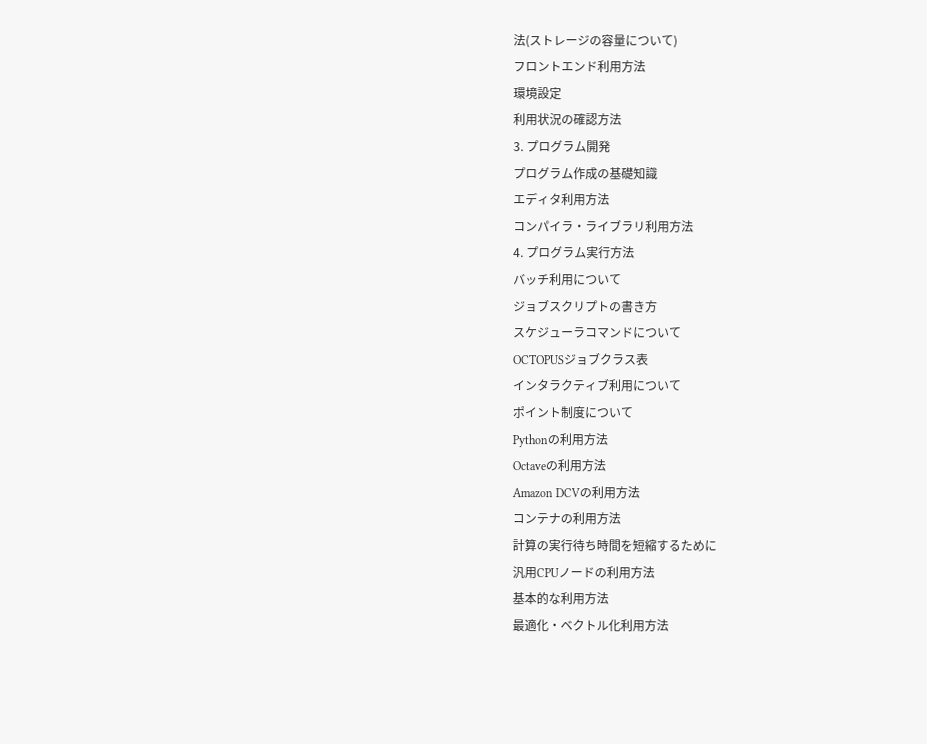法(ストレージの容量について)
フロントエンド利用方法
環境設定
利用状況の確認方法
3. プログラム開発
プログラム作成の基礎知識
エディタ利用方法
コンパイラ・ライブラリ利用方法
4. プログラム実行方法
バッチ利用について
ジョブスクリプトの書き方
スケジューラコマンドについて
OCTOPUSジョブクラス表
インタラクティブ利用について
ポイント制度について
Pythonの利用方法
Octaveの利用方法
Amazon DCVの利用方法
コンテナの利用方法
計算の実行待ち時間を短縮するために
汎用CPUノードの利用方法
基本的な利用方法
最適化・ベクトル化利用方法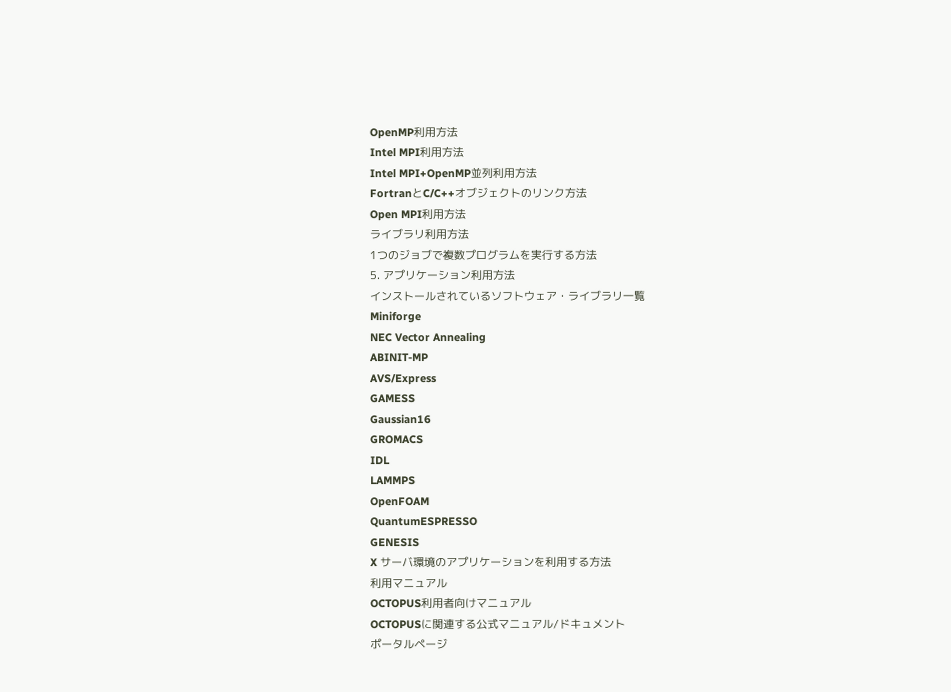OpenMP利用方法
Intel MPI利用方法
Intel MPI+OpenMP並列利用方法
FortranとC/C++オブジェクトのリンク方法
Open MPI利用方法
ライブラリ利用方法
1つのジョブで複数プログラムを実行する方法
5. アプリケーション利用方法
インストールされているソフトウェア・ライブラリ一覧
Miniforge
NEC Vector Annealing
ABINIT-MP
AVS/Express
GAMESS
Gaussian16
GROMACS
IDL
LAMMPS
OpenFOAM
QuantumESPRESSO
GENESIS
X サーバ環境のアプリケーションを利用する方法
利用マニュアル
OCTOPUS利用者向けマニュアル
OCTOPUSに関連する公式マニュアル/ドキュメント
ポータルページ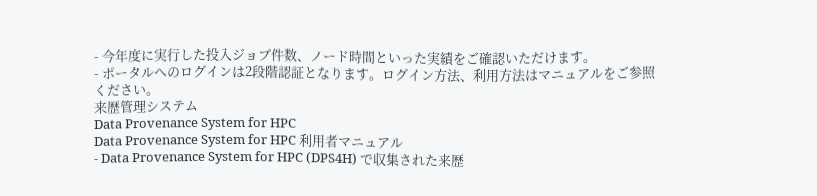- 今年度に実行した投入ジョブ件数、ノード時間といった実績をご確認いただけます。
- ポータルへのログインは2段階認証となります。ログイン方法、利用方法はマニュアルをご参照ください。
来歴管理システム
Data Provenance System for HPC
Data Provenance System for HPC 利用者マニュアル
- Data Provenance System for HPC (DPS4H) で収集された来歴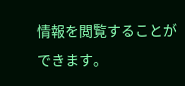情報を閲覧することができます。